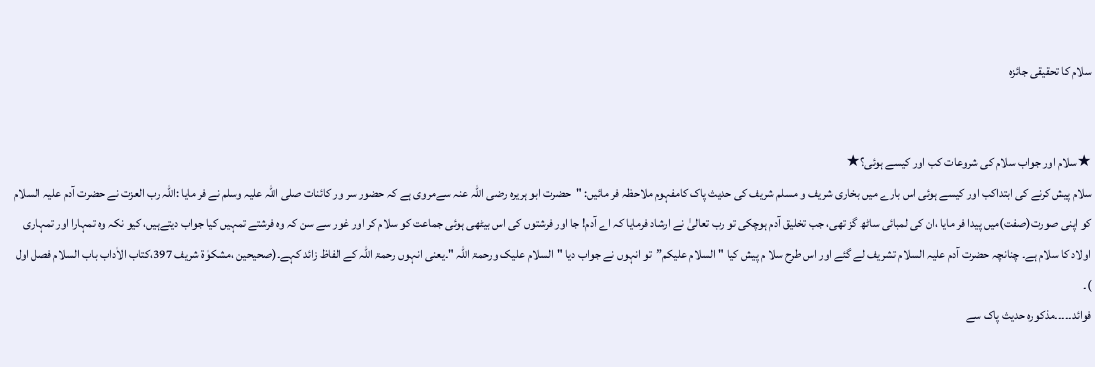سلام کا تحقیقی جائزہ


★سلام اور جواب سلام کی شروعات کب اور کیسے ہوئی؟★
سلام پیش کرنے کی ابتداکب اور کیسے ہوئی اس بارے میں بخاری شریف و مسلم شریف کی حدیث پاک کامفہوم ملاحظہ فر مائیں: "حضرت ابو ہریرہ رضی اللہ عنہ سےمروی ہے کہ حضور سر ور کائنات صلی اللہ علیہ وسلم نے فر مایا :اللہ رب العزت نے حضرت آدم علیہ السلام کو اپنی صورت(صفت)میں پیدا فر مایا ،ان کی لمبائی ساٹھ گز تھی، جب تخلیق آدم ہوچکی تو رب تعالیٰ نے ارشاد فرمایا کہ اے آدم! جا اور فرشتوں کی اس بیٹھی ہوئی جماعت کو سلام کر اور غور سے سن کہ وہ فرشتے تمہیں کیا جواب دیتےہیں، کیو نکہ وہ تمہارا اور تمہاری اولاد کا سلام ہے۔ چنانچہ حضرت آدم علیہ السلام تشریف لے گئے اور اس طرح سلا م پیش کیا "السلام علیکم”تو انہوں نے جواب دیا "السلام علیک ورحمۃ اللہ "۔یعنی انہوں رحمۃ اللہ کے الفاظ زائد کہے۔(صحیحین ،مشکوٰۃ شریف 397،کتاب الاٰداب باب السلام فصل اول )۔
فوائد۔۔۔۔۔مذکورہ حدیث پاک سے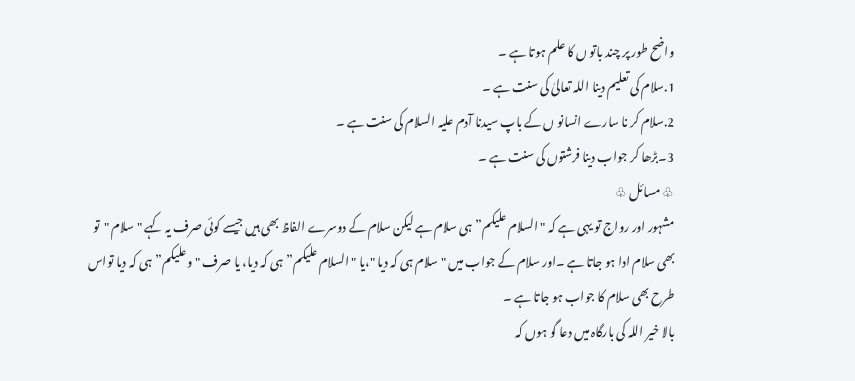واضح طور پر چند باتو ں کا علم ہوتا ہے ۔
1.سلام کی تعلیم دینا اللہ تعالیٰ کی سنت ہے ۔
2.سلام کر نا سارے انسانو ں کے باپ سیدنا آدم علیہ السلام کی سنت ہے ۔
3۔بڑھا کر جواب دینا فرشتوں کی سنت ہے ۔
♧ مسائل ♧
مشہور اور رواج تو یہی ہے کہ "السلام علیکم”ہی سلام ہے لیکن سلام کے دوسرے الفاظ بھی ہیں جیسے کوئی صرف یہ کہے "سلام "تو بھی سلام ادا ہو جاتا ہے ۔اور سلام کے جواب میں "سلام ہی کہ دیا "،یا "السلام علیکم”ہی کہ دیا، یا صرف "وعلیکم”ہی کہ دیا تواس طرح بھی سلام کا جواب ہو جاتا ہے ۔
بالا خیر اللہ کی بارگاہ میں دعا گو ہوں کہ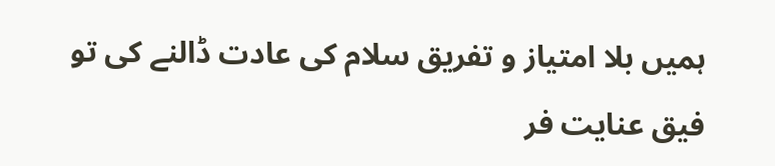ہمیں بلا امتیاز و تفریق سلام کی عادت ڈالنے کی تو فیق عنایت فر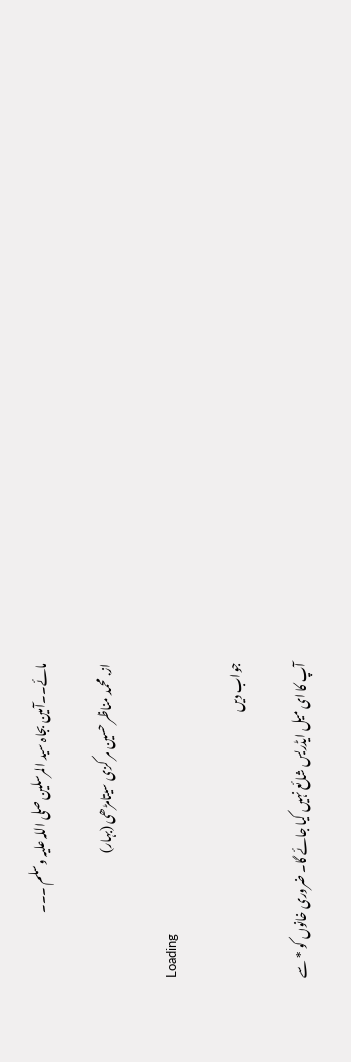مائے۔۔آمین بجاہ سید المرسلین صلی اللہ علیہ وسلم ۔۔۔

از. محمد مناظر حسین مر کزی سیتامڑھی (بہار)

Loading

جواب دیں

آپ کا ای میل ایڈریس شائع نہیں کیا جائے گا۔ ضروری خانوں کو * سے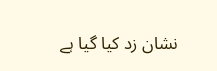نشان زد کیا گیا ہے